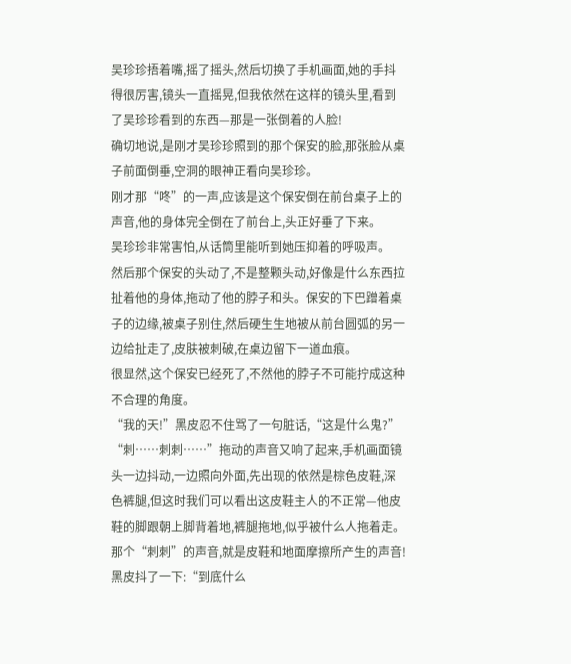吴珍珍捂着嘴,摇了摇头,然后切换了手机画面,她的手抖得很厉害,镜头一直摇晃,但我依然在这样的镜头里,看到了吴珍珍看到的东西—那是一张倒着的人脸!
确切地说,是刚才吴珍珍照到的那个保安的脸,那张脸从桌子前面倒垂,空洞的眼神正看向吴珍珍。
刚才那“咚”的一声,应该是这个保安倒在前台桌子上的声音,他的身体完全倒在了前台上,头正好垂了下来。
吴珍珍非常害怕,从话筒里能听到她压抑着的呼吸声。
然后那个保安的头动了,不是整颗头动,好像是什么东西拉扯着他的身体,拖动了他的脖子和头。保安的下巴蹭着桌子的边缘,被桌子别住,然后硬生生地被从前台圆弧的另一边给扯走了,皮肤被刺破,在桌边留下一道血痕。
很显然,这个保安已经死了,不然他的脖子不可能拧成这种不合理的角度。
“我的天!”黑皮忍不住骂了一句脏话,“这是什么鬼?”
“刺……刺刺……”拖动的声音又响了起来,手机画面镜头一边抖动,一边照向外面,先出现的依然是棕色皮鞋,深色裤腿,但这时我们可以看出这皮鞋主人的不正常—他皮鞋的脚跟朝上脚背着地,裤腿拖地,似乎被什么人拖着走。
那个“刺刺”的声音,就是皮鞋和地面摩擦所产生的声音!
黑皮抖了一下:“到底什么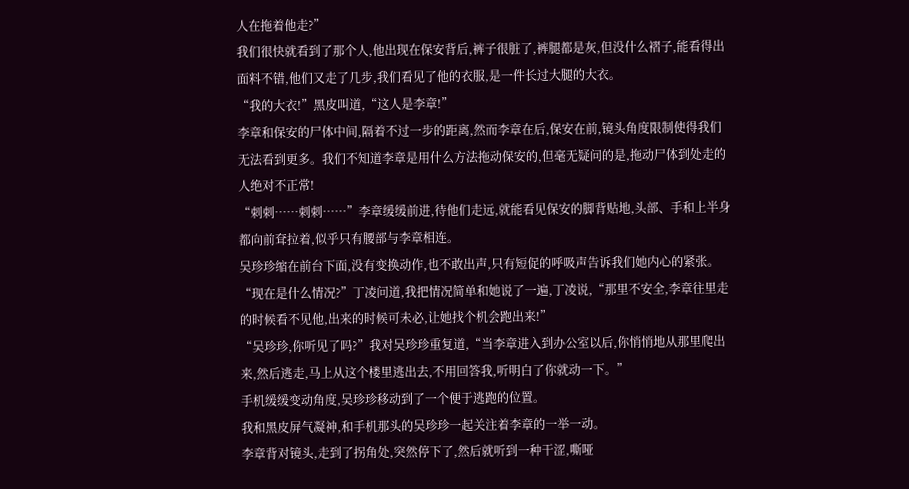人在拖着他走?”
我们很快就看到了那个人,他出现在保安背后,裤子很脏了,裤腿都是灰,但没什么褶子,能看得出面料不错,他们又走了几步,我们看见了他的衣服,是一件长过大腿的大衣。
“我的大衣!”黑皮叫道,“这人是李章!”
李章和保安的尸体中间,隔着不过一步的距离,然而李章在后,保安在前,镜头角度限制使得我们无法看到更多。我们不知道李章是用什么方法拖动保安的,但毫无疑问的是,拖动尸体到处走的人绝对不正常!
“刺刺……刺刺……”李章缓缓前进,待他们走远,就能看见保安的脚背贴地,头部、手和上半身都向前耷拉着,似乎只有腰部与李章相连。
吴珍珍缩在前台下面,没有变换动作,也不敢出声,只有短促的呼吸声告诉我们她内心的紧张。
“现在是什么情况?”丁凌问道,我把情况简单和她说了一遍,丁凌说,“那里不安全,李章往里走的时候看不见他,出来的时候可未必,让她找个机会跑出来!”
“吴珍珍,你听见了吗?”我对吴珍珍重复道,“当李章进入到办公室以后,你悄悄地从那里爬出来,然后逃走,马上从这个楼里逃出去,不用回答我,听明白了你就动一下。”
手机缓缓变动角度,吴珍珍移动到了一个便于逃跑的位置。
我和黑皮屏气凝神,和手机那头的吴珍珍一起关注着李章的一举一动。
李章背对镜头,走到了拐角处,突然停下了,然后就听到一种干涩,嘶哑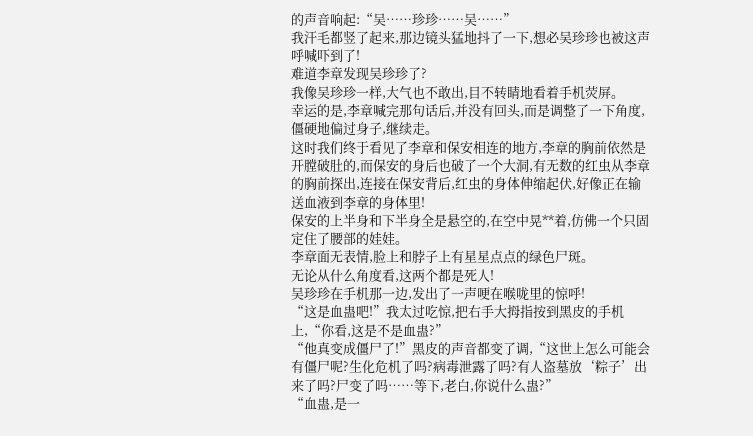的声音响起:“吴……珍珍……吴……”
我汗毛都竖了起来,那边镜头猛地抖了一下,想必吴珍珍也被这声呼喊吓到了!
难道李章发现吴珍珍了?
我像吴珍珍一样,大气也不敢出,目不转睛地看着手机荧屏。
幸运的是,李章喊完那句话后,并没有回头,而是调整了一下角度,僵硬地偏过身子,继续走。
这时我们终于看见了李章和保安相连的地方,李章的胸前依然是开膛破肚的,而保安的身后也破了一个大洞,有无数的红虫从李章的胸前探出,连接在保安背后,红虫的身体伸缩起伏,好像正在输送血液到李章的身体里!
保安的上半身和下半身全是悬空的,在空中晃**着,仿佛一个只固定住了腰部的娃娃。
李章面无表情,脸上和脖子上有星星点点的绿色尸斑。
无论从什么角度看,这两个都是死人!
吴珍珍在手机那一边,发出了一声哽在喉咙里的惊呼!
“这是血蛊吧!”我太过吃惊,把右手大拇指按到黑皮的手机上,“你看,这是不是血蛊?”
“他真变成僵尸了!”黑皮的声音都变了调,“这世上怎么可能会有僵尸呢?生化危机了吗?病毒泄露了吗?有人盗墓放‘粽子’出来了吗?尸变了吗……等下,老白,你说什么蛊?”
“血蛊,是一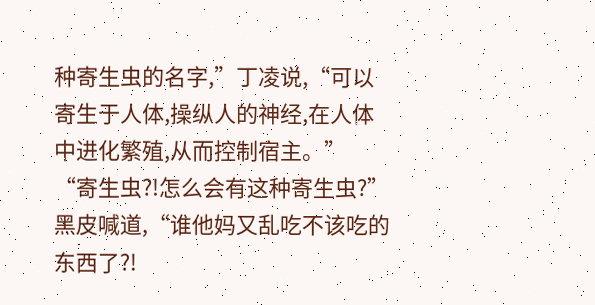种寄生虫的名字,”丁凌说,“可以寄生于人体,操纵人的神经,在人体中进化繁殖,从而控制宿主。”
“寄生虫?!怎么会有这种寄生虫?”黑皮喊道,“谁他妈又乱吃不该吃的东西了?!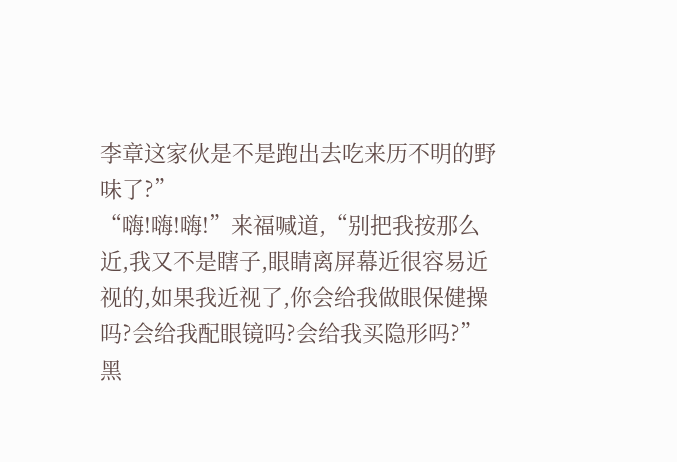李章这家伙是不是跑出去吃来历不明的野味了?”
“嗨!嗨!嗨!”来福喊道,“别把我按那么近,我又不是瞎子,眼睛离屏幕近很容易近视的,如果我近视了,你会给我做眼保健操吗?会给我配眼镜吗?会给我买隐形吗?”
黑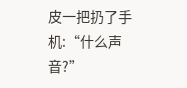皮一把扔了手机:“什么声音?”